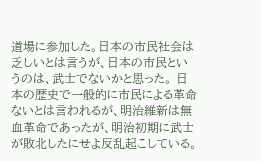道場に参加した。日本の市民社会は乏しいとは言うが、日本の市民というのは、武士でないかと思った。 日本の歴史で一般的に市民による革命ないとは言われるが、明治維新は無血革命であったが、明治初期に武士が敗北したにせよ反乱起こしている。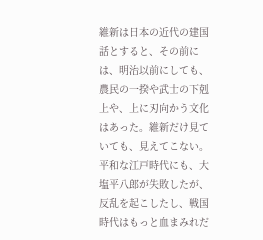維新は日本の近代の建国話とすると、その前には、明治以前にしても、農民の一揆や武士の下剋上や、上に刃向かう文化はあった。維新だけ見ていても、見えてこない。 平和な江戸時代にも、大塩平八郎が失敗したが、反乱を起こしたし、戦国時代はもっと血まみれだ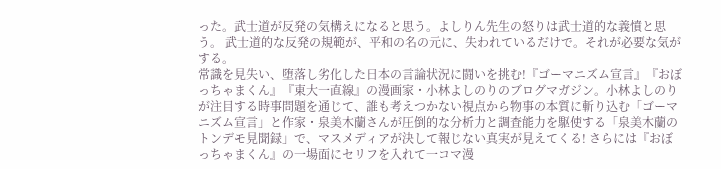った。武士道が反発の気構えになると思う。よしりん先生の怒りは武士道的な義憤と思う。 武士道的な反発の規範が、平和の名の元に、失われているだけで。それが必要な気がする。
常識を見失い、堕落し劣化した日本の言論状況に闘いを挑む!『ゴーマニズム宣言』『おぼっちゃまくん』『東大一直線』の漫画家・小林よしのりのブログマガジン。小林よしのりが注目する時事問題を通じて、誰も考えつかない視点から物事の本質に斬り込む「ゴーマニズム宣言」と作家・泉美木蘭さんが圧倒的な分析力と調査能力を駆使する「泉美木蘭のトンデモ見聞録」で、マスメディアが決して報じない真実が見えてくる! さらには『おぼっちゃまくん』の一場面にセリフを入れて一コマ漫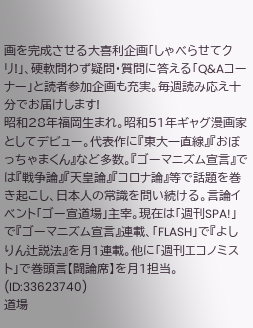画を完成させる大喜利企画「しゃべらせてクリ!」、硬軟問わず疑問・質問に答える「Q&Aコーナー」と読者参加企画も充実。毎週読み応え十分でお届けします!
昭和28年福岡生まれ。昭和51年ギャグ漫画家としてデビュー。代表作に『東大一直線』『おぼっちゃまくん』など多数。『ゴーマニズム宣言』では『戦争論』『天皇論』『コロナ論』等で話題を巻き起こし、日本人の常識を問い続ける。言論イベント「ゴー宣道場」主宰。現在は「週刊SPA!」で『ゴーマニズム宣言』連載、「FLASH」で『よしりん辻説法』を月1連載。他に「週刊エコノミスト」で巻頭言【闘論席】を月1担当。
(ID:33623740)
道場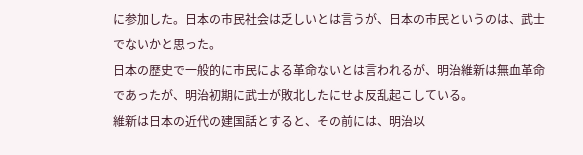に参加した。日本の市民社会は乏しいとは言うが、日本の市民というのは、武士でないかと思った。
日本の歴史で一般的に市民による革命ないとは言われるが、明治維新は無血革命であったが、明治初期に武士が敗北したにせよ反乱起こしている。
維新は日本の近代の建国話とすると、その前には、明治以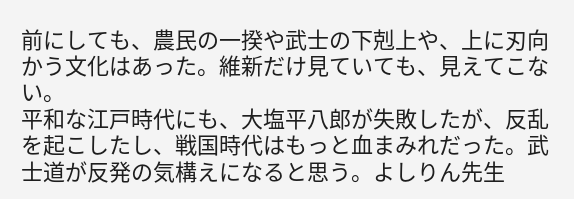前にしても、農民の一揆や武士の下剋上や、上に刃向かう文化はあった。維新だけ見ていても、見えてこない。
平和な江戸時代にも、大塩平八郎が失敗したが、反乱を起こしたし、戦国時代はもっと血まみれだった。武士道が反発の気構えになると思う。よしりん先生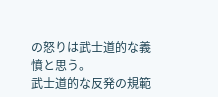の怒りは武士道的な義憤と思う。
武士道的な反発の規範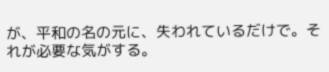が、平和の名の元に、失われているだけで。それが必要な気がする。